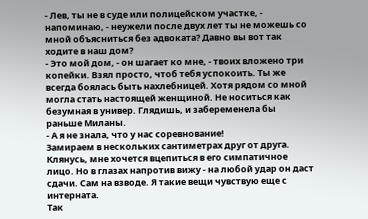- Лев, ты не в суде или полицейском участке, - напоминаю, - неужели после двух лет ты не можешь со мной объясниться без адвоката? Давно вы вот так ходите в наш дом?
- Это мой дом, - он шагает ко мне, - твоих вложено три копейки. Взял просто, чтоб тебя успокоить. Ты же всегда боялась быть нахлебницей. Хотя рядом со мной могла стать настоящей женщиной. Не носиться как безумная в универ. Глядишь, и забеременела бы раньше Миланы.
- А я не знала, что у нас соревнование!
Замираем в нескольких сантиметрах друг от друга. Клянусь, мне хочется вцепиться в его симпатичное лицо. Но в глазах напротив вижу - на любой удар он даст сдачи. Сам на взводе. Я такие вещи чувствую еще с интерната.
Так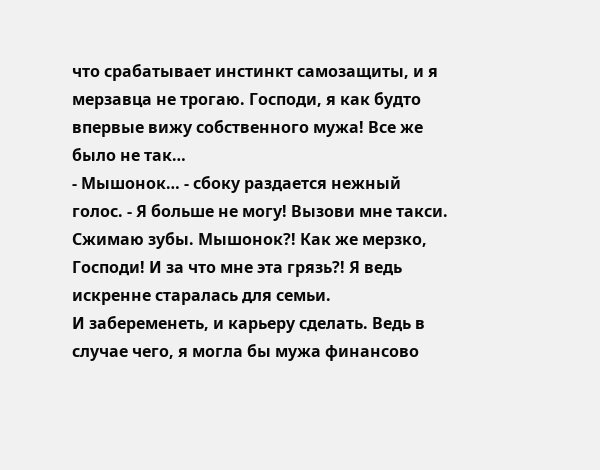что срабатывает инстинкт самозащиты, и я мерзавца не трогаю. Господи, я как будто впервые вижу собственного мужа! Все же было не так…
- Мышонок… - сбоку раздается нежный голос. - Я больше не могу! Вызови мне такси.
Сжимаю зубы. Мышонок?! Как же мерзко, Господи! И за что мне эта грязь?! Я ведь искренне старалась для семьи.
И забеременеть, и карьеру сделать. Ведь в случае чего, я могла бы мужа финансово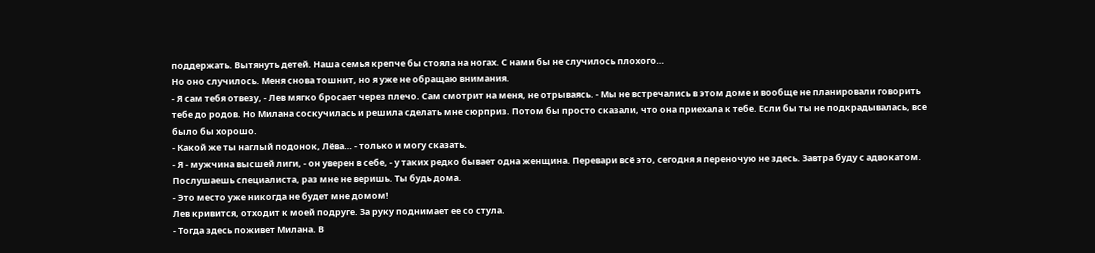поддержать. Вытянуть детей. Наша семья крепче бы стояла на ногах. С нами бы не случилось плохого…
Но оно случилось. Меня снова тошнит, но я уже не обращаю внимания.
- Я сам тебя отвезу, - Лев мягко бросает через плечо. Сам смотрит на меня, не отрываясь. - Мы не встречались в этом доме и вообще не планировали говорить тебе до родов. Но Милана соскучилась и решила сделать мне сюрприз. Потом бы просто сказали, что она приехала к тебе. Если бы ты не подкрадывалась, все было бы хорошо.
- Какой же ты наглый подонок, Лёва… - только и могу сказать.
- Я - мужчина высшей лиги, - он уверен в себе, - у таких редко бывает одна женщина. Перевари всё это, сегодня я переночую не здесь. Завтра буду с адвокатом. Послушаешь специалиста, раз мне не веришь. Ты будь дома.
- Это место уже никогда не будет мне домом!
Лев кривится, отходит к моей подруге. За руку поднимает ее со стула.
- Тогда здесь поживет Милана. В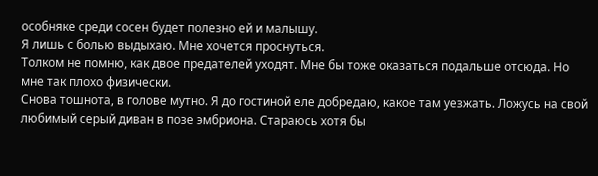особняке среди сосен будет полезно ей и малышу.
Я лишь с болью выдыхаю. Мне хочется проснуться.
Толком не помню, как двое предателей уходят. Мне бы тоже оказаться подальше отсюда. Но мне так плохо физически.
Снова тошнота, в голове мутно. Я до гостиной еле добредаю, какое там уезжать. Ложусь на свой любимый серый диван в позе эмбриона. Стараюсь хотя бы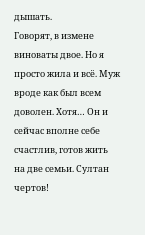дышать.
Говорят, в измене виноваты двое. Но я просто жила и всё. Муж вроде как был всем доволен. Хотя… Он и сейчас вполне себе счастлив, готов жить на две семьи. Султан чертов!